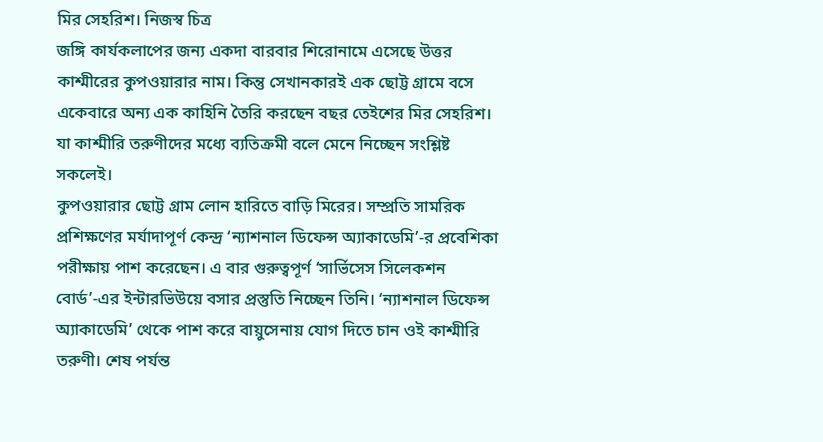মির সেহরিশ। নিজস্ব চিত্র
জঙ্গি কার্যকলাপের জন্য একদা বারবার শিরোনামে এসেছে উত্তর কাশ্মীরের কুপওয়ারার নাম। কিন্তু সেখানকারই এক ছোট্ট গ্রামে বসে একেবারে অন্য এক কাহিনি তৈরি করছেন বছর তেইশের মির সেহরিশ। যা কাশ্মীরি তরুণীদের মধ্যে ব্যতিক্রমী বলে মেনে নিচ্ছেন সংশ্লিষ্ট সকলেই।
কুপওয়ারার ছোট্ট গ্রাম লোন হারিতে বাড়ি মিরের। সম্প্রতি সামরিক প্রশিক্ষণের মর্যাদাপূর্ণ কেন্দ্র ‘ন্যাশনাল ডিফেন্স অ্যাকাডেমি’-র প্রবেশিকা পরীক্ষায় পাশ করেছেন। এ বার গুরুত্বপূর্ণ ‘সার্ভিসেস সিলেকশন বোর্ড’-এর ইন্টারভিউয়ে বসার প্রস্তুতি নিচ্ছেন তিনি। ‘ন্যাশনাল ডিফেন্স অ্যাকাডেমি’ থেকে পাশ করে বায়ুসেনায় যোগ দিতে চান ওই কাশ্মীরি তরুণী। শেষ পর্যন্ত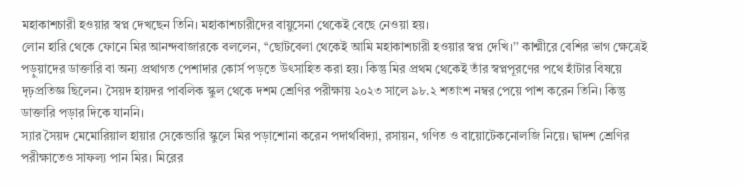মহাকাশচারী হওয়ার স্বপ্ন দেখছেন তিনি। মহাকাশচারীদের বায়ুসেনা থেকেই বেছে নেওয়া হয়।
লোন হারি থেকে ফোনে মির আনন্দবাজারকে বললেন, ‘‘ছোটবেলা থেকেই আমি মহাকাশচারী হওয়ার স্বপ্ন দেখি।’’ কাশ্মীরে বেশির ভাগ ক্ষেত্রেই পড়ুয়াদের ডাক্তারি বা অন্য প্রথাগত পেশাদার কোর্স পড়তে উৎসাহিত করা হয়। কিন্তু মির প্রথম থেকেই তাঁর স্বপ্নপূরণের পথে হাঁটার বিষয়ে দৃঢ়প্রতিজ্ঞ ছিলেন। সৈয়দ হায়দর পাবলিক স্কুল থেকে দশম শ্রেণির পরীক্ষায় ২০২৩ সালে ৯৮.২ শতাংশ নম্বর পেয়ে পাশ করেন তিনি। কিন্তু ডাক্তারি পড়ার দিকে যাননি।
স্যার সৈয়দ মেমোরিয়াল হায়ার সেকেন্ডারি স্কুলে মির পড়াশোনা করেন পদার্থবিদ্যা, রসায়ন, গণিত ও বায়োটেকনোলজি নিয়ে। দ্বাদশ শ্রেণির পরীক্ষাতেও সাফল্য পান মির। মিরের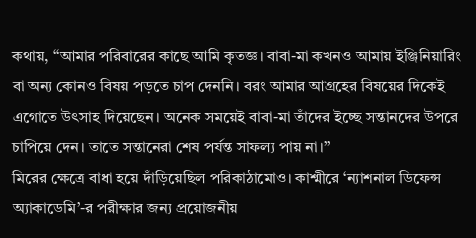কথায়, ‘‘আমার পরিবারের কাছে আমি কৃতজ্ঞ। বাবা-মা কখনও আমায় ইঞ্জিনিয়ারিং বা অন্য কোনও বিষয় পড়তে চাপ দেননি। বরং আমার আগ্রহের বিষয়ের দিকেই এগোতে উৎসাহ দিয়েছেন। অনেক সময়েই বাবা-মা তাঁদের ইচ্ছে সন্তানদের উপরে চাপিয়ে দেন। তাতে সন্তানেরা শেষ পর্যন্ত সাফল্য পায় না।’’
মিরের ক্ষেত্রে বাধা হয়ে দাঁড়িয়েছিল পরিকাঠামোও। কাশ্মীরে ‘ন্যাশনাল ডিফেন্স অ্যাকাডেমি’-র পরীক্ষার জন্য প্রয়োজনীয়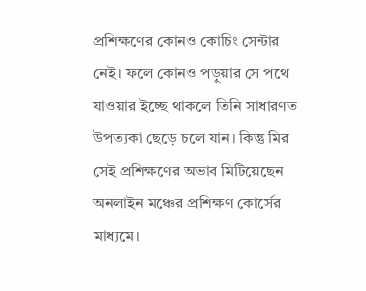প্রশিক্ষণের কোনও কোচিং সেন্টার নেই। ফলে কোনও পড়ুয়ার সে পথে যাওয়ার ইচ্ছে থাকলে তিনি সাধারণত উপত্যকা ছেড়ে চলে যান। কিন্তু মির সেই প্রশিক্ষণের অভাব মিটিয়েছেন অনলাইন মঞ্চের প্রশিক্ষণ কোর্সের মাধ্যমে।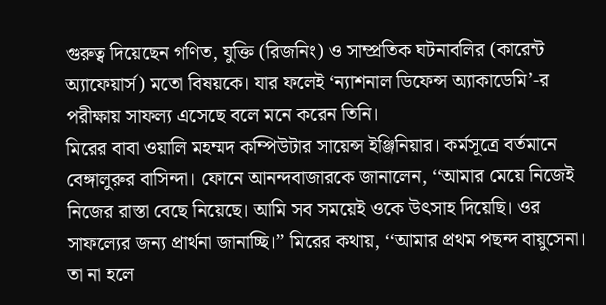গুরুত্ব দিয়েছেন গণিত, যুক্তি (রিজনিং) ও সাম্প্রতিক ঘটনাবলির (কারেন্ট অ্যাফেয়ার্স) মতো বিষয়কে। যার ফলেই ‘ন্যাশনাল ডিফেন্স অ্যাকাডেমি’-র পরীক্ষায় সাফল্য এসেছে বলে মনে করেন তিনি।
মিরের বাবা ওয়ালি মহম্মদ কম্পিউটার সায়েন্স ইঞ্জিনিয়ার। কর্মসূত্রে বর্তমানে বেঙ্গালুরুর বাসিন্দা। ফোনে আনন্দবাজারকে জানালেন, ‘‘আমার মেয়ে নিজেই নিজের রাস্তা বেছে নিয়েছে। আমি সব সময়েই ওকে উৎসাহ দিয়েছি। ওর সাফল্যের জন্য প্রার্থনা জানাচ্ছি।’’ মিরের কথায়, ‘‘আমার প্রথম পছন্দ বায়ুসেনা। তা না হলে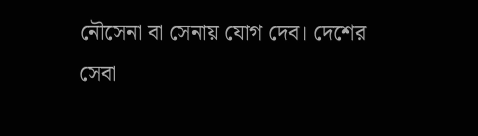নৌসেনা বা সেনায় যোগ দেব। দেশের সেবা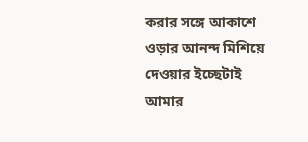করার সঙ্গে আকাশে ওড়ার আনন্দ মিশিয়ে দেওয়ার ইচ্ছেটাই আমার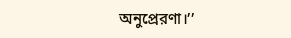অনুপ্রেরণা।’’